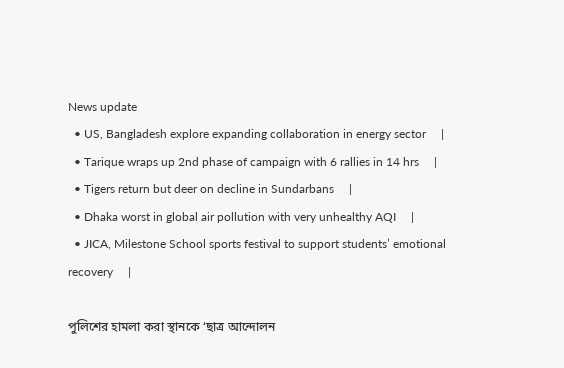News update
  • US, Bangladesh explore expanding collaboration in energy sector     |
  • Tarique wraps up 2nd phase of campaign with 6 rallies in 14 hrs     |
  • Tigers return but deer on decline in Sundarbans     |
  • Dhaka worst in global air pollution with very unhealthy AQI     |
  • JICA, Milestone School sports festival to support students’ emotional recovery     |

পুলিশের হামলা করা স্থানকে ‘ছাত্র আন্দোলন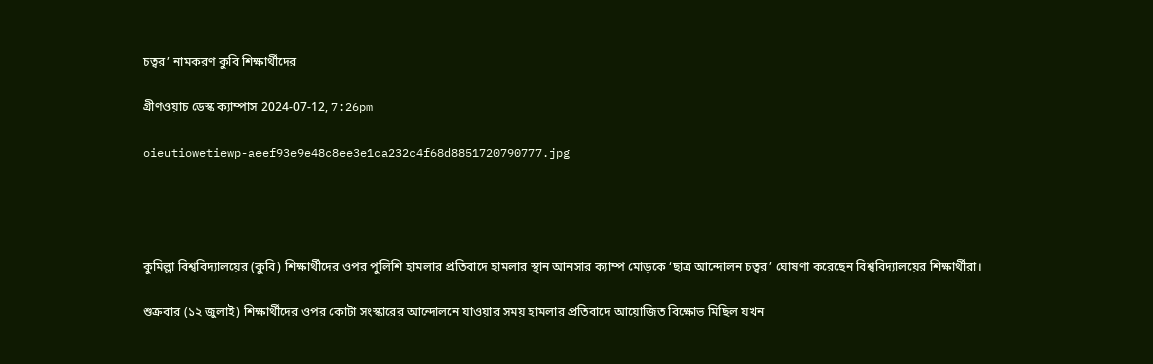চত্বর’ নামকরণ কুবি শিক্ষার্থীদের

গ্রীণওয়াচ ডেস্ক ক্যাম্পাস 2024-07-12, 7:26pm

oieutiowetiewp-aeef93e9e48c8ee3e1ca232c4f68d8851720790777.jpg




কুমিল্লা বিশ্ববিদ্যালয়ের (কুবি) শিক্ষার্থীদের ওপর পুলিশি হামলার প্রতিবাদে হামলার স্থান আনসার ক্যাম্প মোড়কে ‘ছাত্র আন্দোলন চত্বর’ ঘোষণা করেছেন বিশ্ববিদ্যালয়ের শিক্ষার্থীরা।

শুক্রবার (১২ জুলাই) শিক্ষার্থীদের ওপর কোটা সংস্কারের আন্দোলনে যাওয়ার সময় হামলার প্রতিবাদে আয়োজিত বিক্ষোভ মিছিল যখন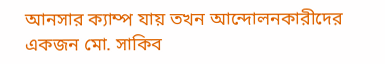আনসার ক্যাম্প যায় তখন আন্দোলনকারীদের একজন মো. সাকিব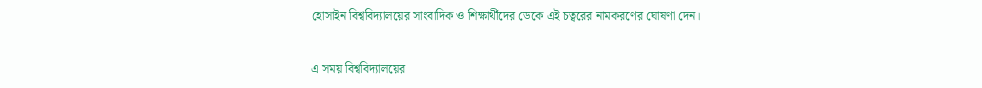হোসাইন বিশ্ববিদ্যালয়ের সাংবাদিক ও শিক্ষার্থীদের ডেকে এই চত্বরের নামকরণের ঘোষণা দেন।

এ সময় বিশ্ববিদ্যালয়ের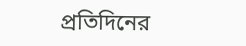প্রতিদিনের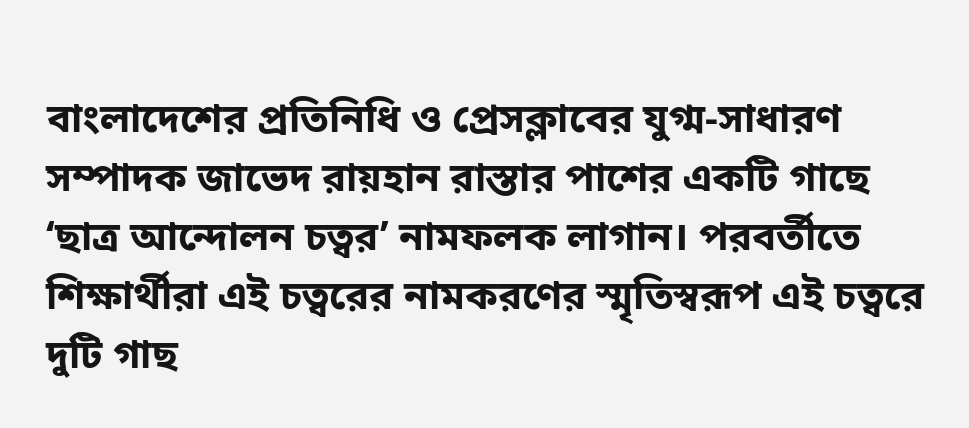বাংলাদেশের প্রতিনিধি ও প্রেসক্লাবের যুগ্ম-সাধারণ সম্পাদক জাভেদ রায়হান রাস্তার পাশের একটি গাছে ‘ছাত্র আন্দোলন চত্বর’ নামফলক লাগান। পরবর্তীতে শিক্ষার্থীরা এই চত্বরের নামকরণের স্মৃতিস্বরূপ এই চত্বরে দুটি গাছ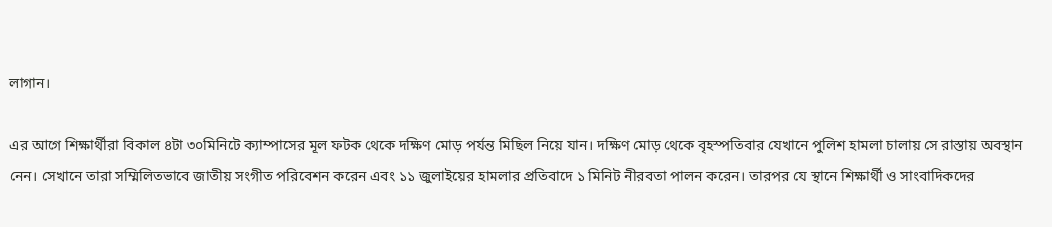লাগান।

এর আগে শিক্ষার্থীরা বিকাল ৪টা ৩০মিনিটে ক্যাম্পাসের মূল ফটক থেকে দক্ষিণ মোড় পর্যন্ত মিছিল নিয়ে যান। দক্ষিণ মোড় থেকে বৃহস্পতিবার যেখানে পুলিশ হামলা চালায় সে রাস্তায় অবস্থান নেন। সেখানে তারা সম্মিলিতভাবে জাতীয় সংগীত পরিবেশন করেন এবং ১১ জুলাইয়ের হামলার প্রতিবাদে ১ মিনিট নীরবতা পালন করেন। তারপর যে স্থানে শিক্ষার্থী ও সাংবাদিকদের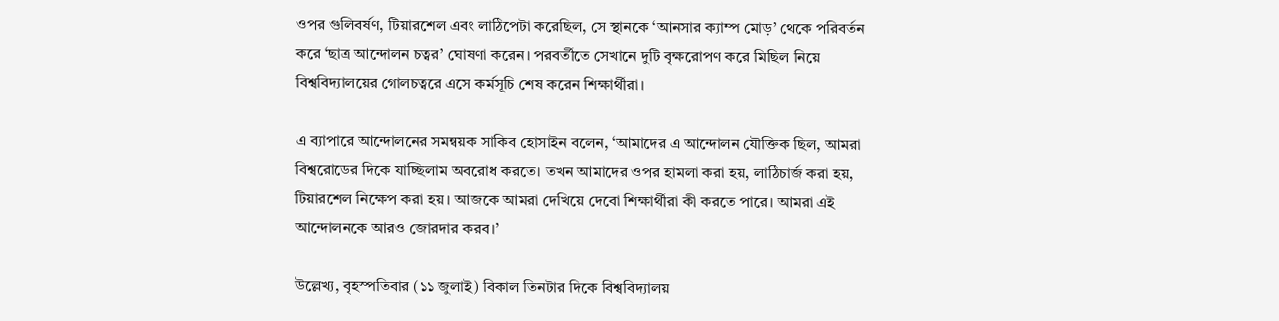ওপর গুলিবর্ষণ, টিয়ারশেল এবং লাঠিপেটা করেছিল, সে স্থানকে ‘আনসার ক্যাম্প মোড়’ থেকে পরিবর্তন করে ‘ছাত্র আন্দোলন চত্বর’ ঘোষণা করেন। পরবর্তীতে সেখানে দুটি বৃক্ষরোপণ করে মিছিল নিয়ে বিশ্ববিদ্যালয়ের গোলচত্বরে এসে কর্মসূচি শেষ করেন শিক্ষার্থীরা।

এ ব্যাপারে আন্দোলনের সমন্বয়ক সাকিব হোসাইন বলেন, ‘আমাদের এ আন্দোলন যৌক্তিক ছিল, আমরা বিশ্বরোডের দিকে যাচ্ছিলাম অবরোধ করতে। তখন আমাদের ওপর হামলা করা হয়, লাঠিচার্জ করা হয়, টিয়ারশেল নিক্ষেপ করা হয়। আজকে আমরা দেখিয়ে দেবো শিক্ষার্থীরা কী করতে পারে। আমরা এই আন্দোলনকে আরও জোরদার করব।’

উল্লেখ্য, বৃহস্পতিবার (১১ জুলাই) বিকাল তিনটার দিকে বিশ্ববিদ্যালয়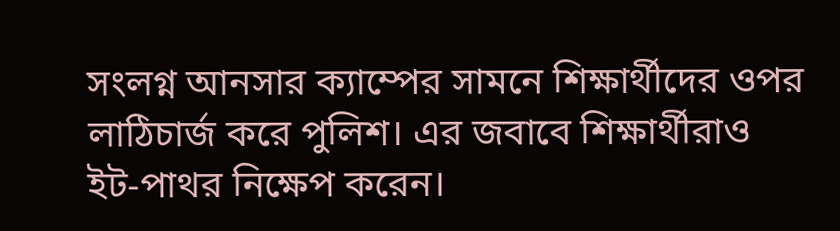সংলগ্ন আনসার ক্যাম্পের সামনে শিক্ষার্থীদের ওপর লাঠিচার্জ করে পুলিশ। এর জবাবে শিক্ষার্থীরাও ইট-পাথর নিক্ষেপ করেন।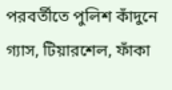পরবর্তীতে পুলিশ কাঁদুনে গ্যাস, টিয়ারশেল, ফাঁকা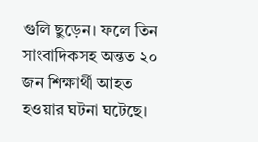গুলি ছুড়েন। ফলে তিন সাংবাদিকসহ অন্তত ২০ জন শিক্ষার্থী আহত হওয়ার ঘটনা ঘটেছে।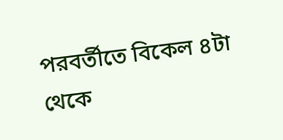পরবর্তীতে বিকেল ৪টা থেকে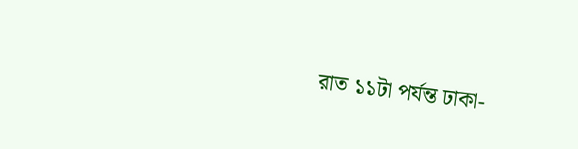রাত ১১টা পর্যন্ত ঢাকা-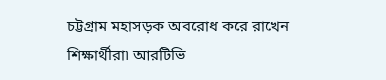চট্টগ্রাম মহাসড়ক অবরোধ করে রাখেন শিক্ষার্থীরা৷ আরটিভি